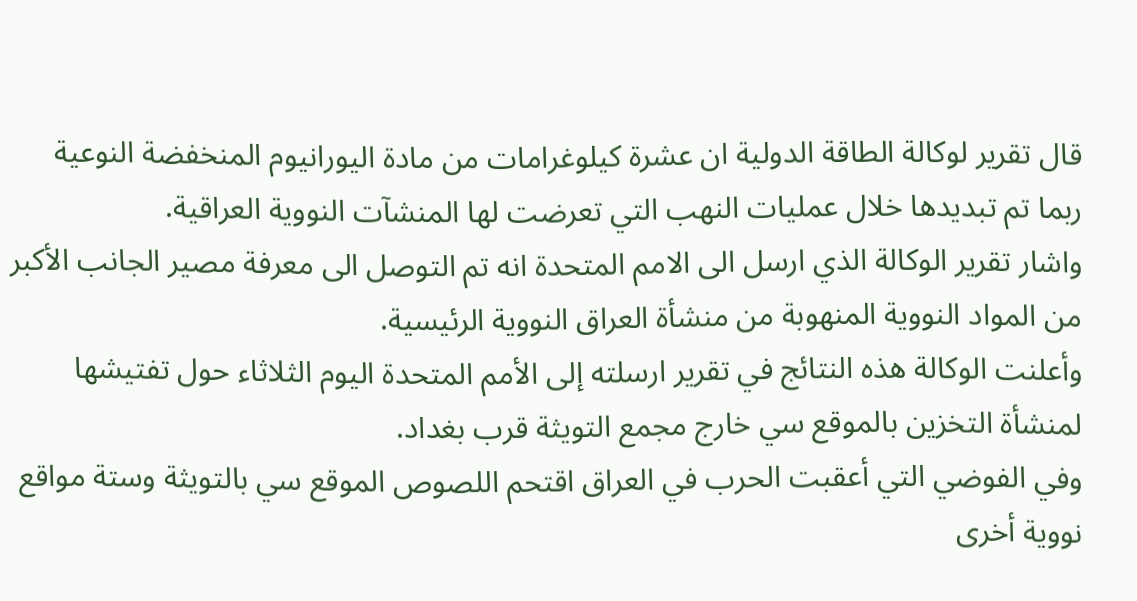قال تقرير لوكالة الطاقة الدولية ان عشرة كيلوغرامات من مادة اليورانيوم المنخفضة النوعية ربما تم تبديدها خلال عمليات النهب التي تعرضت لها المنشآت النووية العراقية.
واشار تقرير الوكالة الذي ارسل الى الامم المتحدة انه تم التوصل الى معرفة مصير الجانب الأكبر من المواد النووية المنهوبة من منشأة العراق النووية الرئيسية.
وأعلنت الوكالة هذه النتائج في تقرير ارسلته إلى الأمم المتحدة اليوم الثلاثاء حول تفتيشها لمنشأة التخزين بالموقع سي خارج مجمع التويثة قرب بغداد.
وفي الفوضي التي أعقبت الحرب في العراق اقتحم اللصوص الموقع سي بالتويثة وستة مواقع نووية أخرى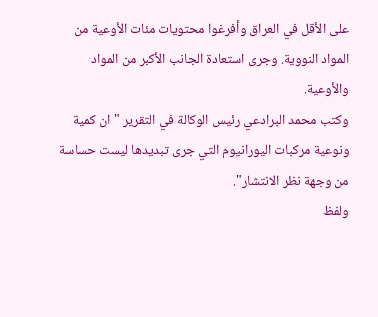على الأقل في العراق وأفرغوا محتويات مئات الأوعية من المواد النووية. وجرى استعادة الجانب الأكبر من المواد والأوعية.
وكتب محمد البرادعي رئيس الوكالة في التقرير "ان كمية ونوعية مركبات اليورانيوم التي جرى تبديدها ليست حساسة من وجهة نظر الانتشار".
ولفظ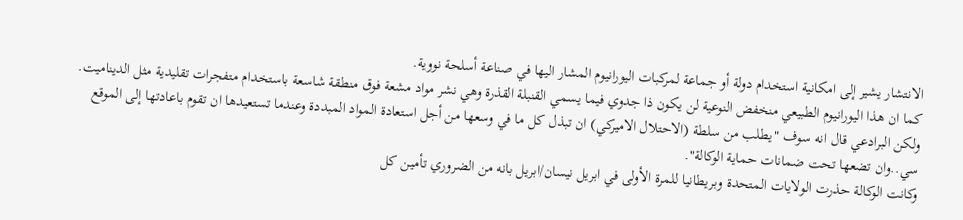الانتشار يشير إلى امكانية استخدام دولة أو جماعة لمركبات اليورانيوم المشار اليها في صناعة أسلحة نووية.
كما ان هذا اليورانيوم الطبيعي منخفض النوعية لن يكون ذا جدوي فيما يسمي القنبلة القذرة وهي نشر مواد مشعة فوق منطقة شاسعة باستخدام متفجرات تقليدية مثل الديناميت.
ولكن البرادعي قال انه سوف "يطلب من سلطة (الاحتلال الاميركي) ان تبذل كل ما في وسعها من أجل استعادة المواد المبددة وعندما تستعيدها ان تقوم باعادتها إلى الموقع سي..وان تضعها تحت ضمانات حماية الوكالة".
وكانت الوكالة حذرت الولايات المتحدة وبريطانيا للمرة الأولى في ابريل نيسان/ابريل بانه من الضروري تأمين كل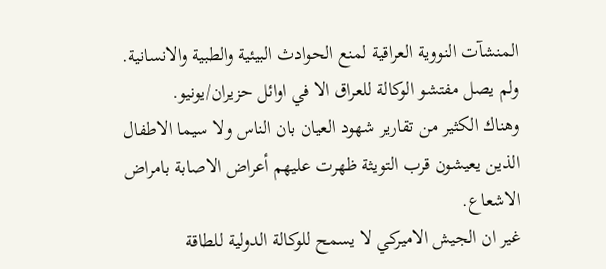المنشآت النووية العراقية لمنع الحوادث البيئية والطبية والانسانية. ولم يصل مفتشو الوكالة للعراق الا في اوائل حزيران/يونيو.
وهناك الكثير من تقارير شهود العيان بان الناس ولا سيما الاطفال الذين يعيشون قرب التويثة ظهرت عليهم أعراض الاصابة بامراض الاشعاع.
غير ان الجيش الاميركي لا يسمح للوكالة الدولية للطاقة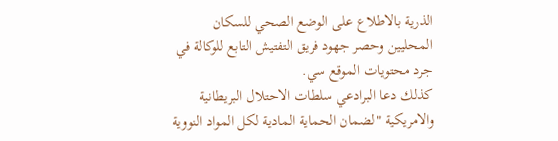الذرية بالاطلاع على الوضع الصحي للسكان المحليين وحصر جهود فريق التفتيش التابع للوكالة في جرد محتويات الموقع سي.
كذلك دعا البرادعي سلطات الاحتلال البريطانية والامريكية "لضمان الحماية المادية لكل المواد النووية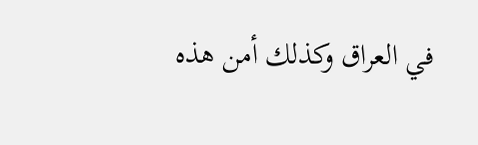في العراق وكذلك أمن هذه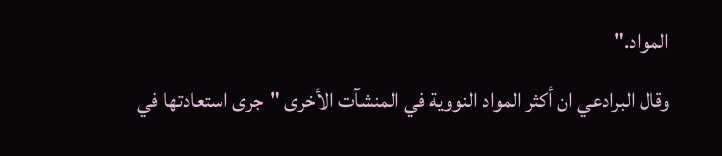المواد."
وقال البرادعي ان أكثر المواد النووية في المنشآت الأخرى "جرى استعادتها في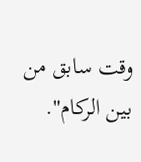وقت سابق من بين الركام".